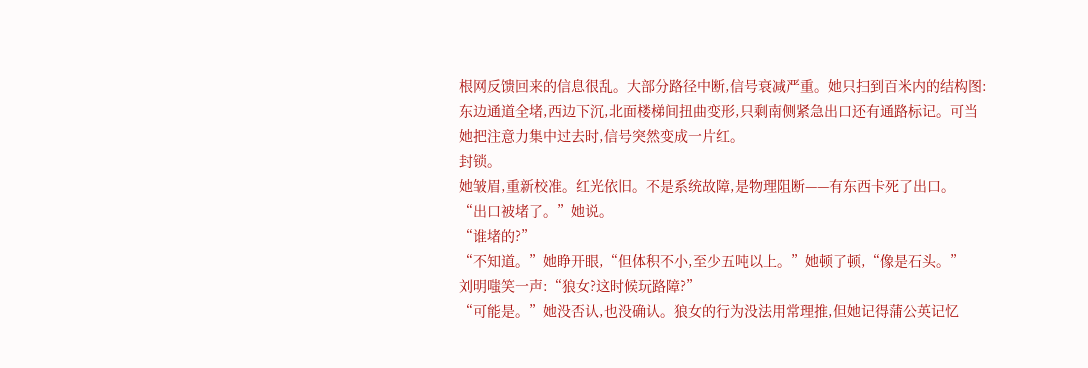根网反馈回来的信息很乱。大部分路径中断,信号衰减严重。她只扫到百米内的结构图:东边通道全堵,西边下沉,北面楼梯间扭曲变形,只剩南侧紧急出口还有通路标记。可当她把注意力集中过去时,信号突然变成一片红。
封锁。
她皱眉,重新校准。红光依旧。不是系统故障,是物理阻断——有东西卡死了出口。
“出口被堵了。”她说。
“谁堵的?”
“不知道。”她睁开眼,“但体积不小,至少五吨以上。”她顿了顿,“像是石头。”
刘明嗤笑一声:“狼女?这时候玩路障?”
“可能是。”她没否认,也没确认。狼女的行为没法用常理推,但她记得蒲公英记忆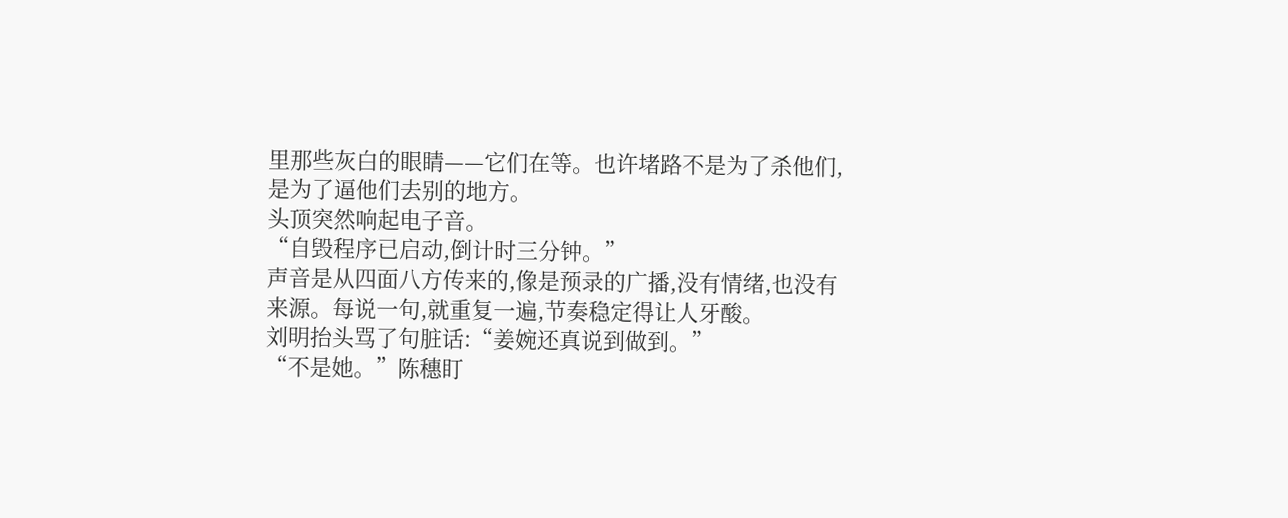里那些灰白的眼睛——它们在等。也许堵路不是为了杀他们,是为了逼他们去别的地方。
头顶突然响起电子音。
“自毁程序已启动,倒计时三分钟。”
声音是从四面八方传来的,像是预录的广播,没有情绪,也没有来源。每说一句,就重复一遍,节奏稳定得让人牙酸。
刘明抬头骂了句脏话:“姜婉还真说到做到。”
“不是她。”陈穗盯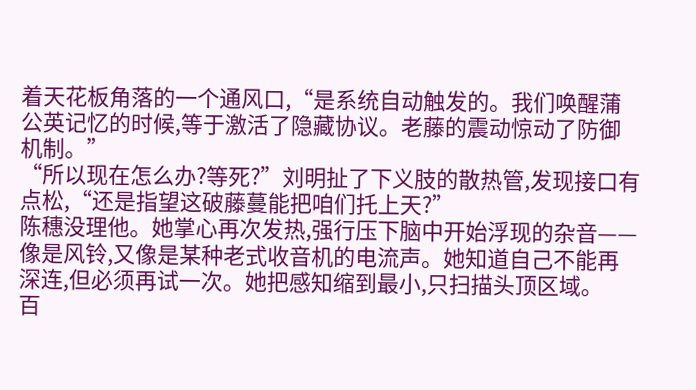着天花板角落的一个通风口,“是系统自动触发的。我们唤醒蒲公英记忆的时候,等于激活了隐藏协议。老藤的震动惊动了防御机制。”
“所以现在怎么办?等死?”刘明扯了下义肢的散热管,发现接口有点松,“还是指望这破藤蔓能把咱们托上天?”
陈穗没理他。她掌心再次发热,强行压下脑中开始浮现的杂音——像是风铃,又像是某种老式收音机的电流声。她知道自己不能再深连,但必须再试一次。她把感知缩到最小,只扫描头顶区域。
百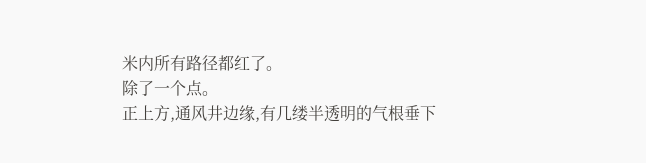米内所有路径都红了。
除了一个点。
正上方,通风井边缘,有几缕半透明的气根垂下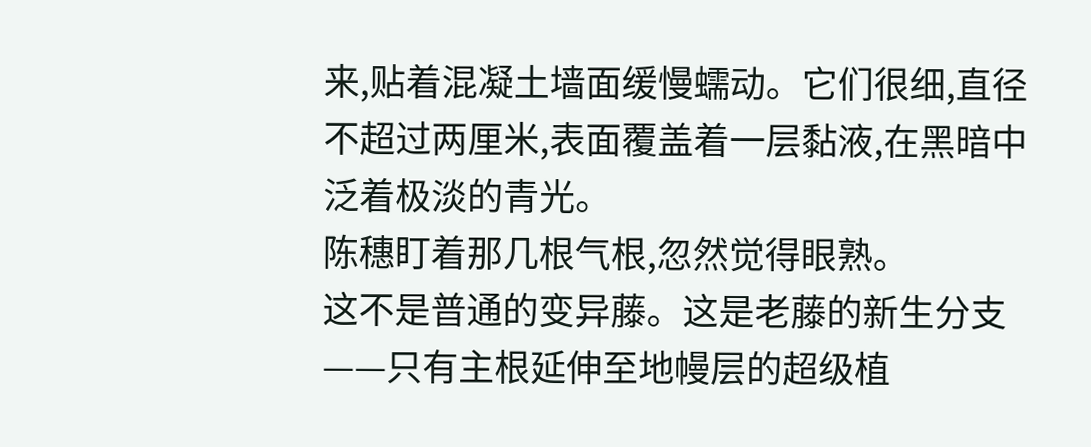来,贴着混凝土墙面缓慢蠕动。它们很细,直径不超过两厘米,表面覆盖着一层黏液,在黑暗中泛着极淡的青光。
陈穗盯着那几根气根,忽然觉得眼熟。
这不是普通的变异藤。这是老藤的新生分支——只有主根延伸至地幔层的超级植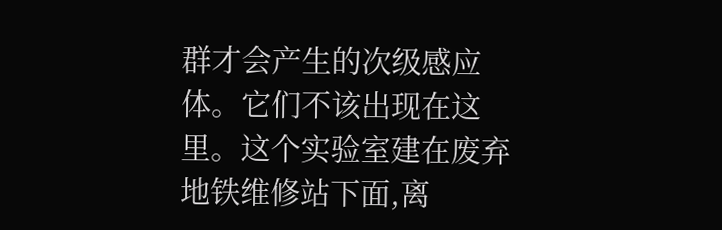群才会产生的次级感应体。它们不该出现在这里。这个实验室建在废弃地铁维修站下面,离